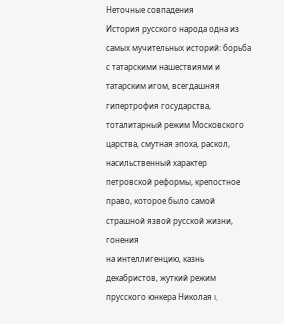Неточные совпадения
История русского народа одна из самых мучительных историй: борьба с татарскими нашествиями и татарским игом, всегдашняя гипертрофия государства, тоталитарный режим Московского царства, смутная эпоха, раскол, насильственный характер петровской реформы, крепостное право, которое было самой страшной язвой русской жизни, гонения
на интеллигенцию, казнь декабристов, жуткий режим прусского юнкера Николая I,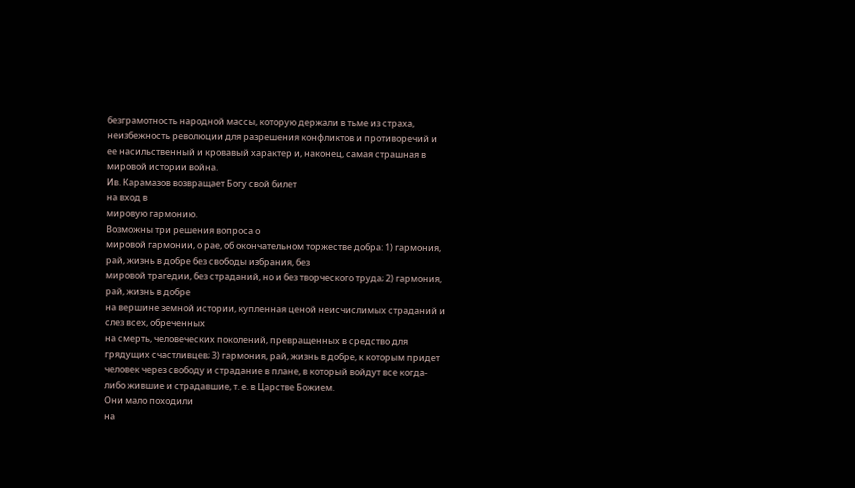безграмотность народной массы, которую держали в тьме из страха, неизбежность революции для разрешения конфликтов и противоречий и ее насильственный и кровавый характер и, наконец, самая страшная в
мировой истории война.
Ив. Карамазов возвращает Богу свой билет
на вход в
мировую гармонию.
Возможны три решения вопроса о
мировой гармонии, о рае, об окончательном торжестве добра: 1) гармония, рай, жизнь в добре без свободы избрания, без
мировой трагедии, без страданий, но и без творческого труда; 2) гармония, рай, жизнь в добре
на вершине земной истории, купленная ценой неисчислимых страданий и слез всех, обреченных
на смерть, человеческих поколений, превращенных в средство для грядущих счастливцев; 3) гармония, рай, жизнь в добре, к которым придет человек через свободу и страдание в плане, в который войдут все когда-либо жившие и страдавшие, т. е. в Царстве Божием.
Они мало походили
на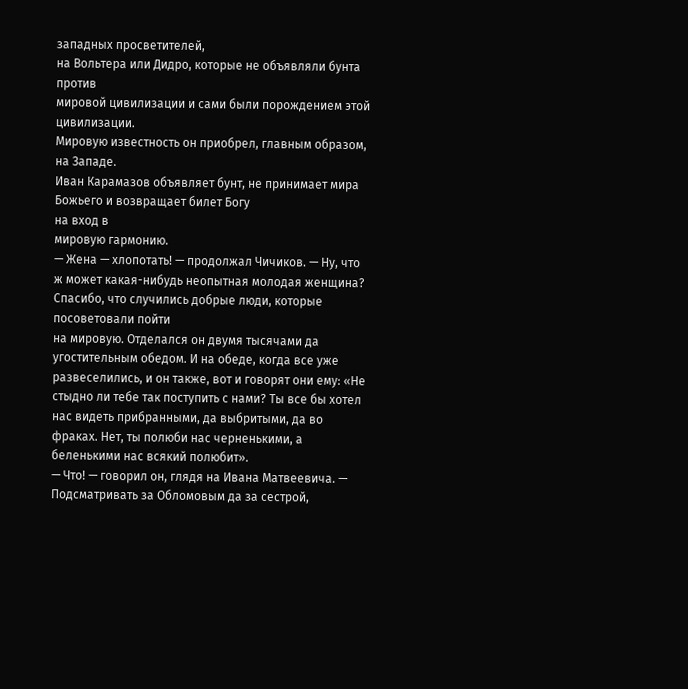западных просветителей,
на Вольтера или Дидро, которые не объявляли бунта против
мировой цивилизации и сами были порождением этой цивилизации.
Мировую известность он приобрел, главным образом,
на Западе.
Иван Карамазов объявляет бунт, не принимает мира Божьего и возвращает билет Богу
на вход в
мировую гармонию.
— Жена — хлопотать! — продолжал Чичиков. — Ну, что ж может какая-нибудь неопытная молодая женщина? Спасибо, что случились добрые люди, которые посоветовали пойти
на мировую. Отделался он двумя тысячами да угостительным обедом. И на обеде, когда все уже развеселились, и он также, вот и говорят они ему: «Не стыдно ли тебе так поступить с нами? Ты все бы хотел нас видеть прибранными, да выбритыми, да во фраках. Нет, ты полюби нас черненькими, а беленькими нас всякий полюбит».
— Что! — говорил он, глядя на Ивана Матвеевича. — Подсматривать за Обломовым да за сестрой,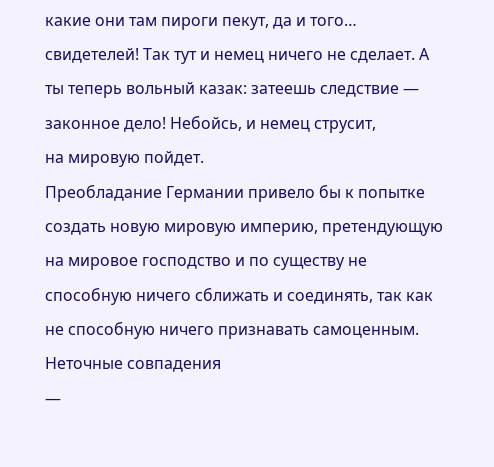какие они там пироги пекут, да и того… свидетелей! Так тут и немец ничего не сделает. А ты теперь вольный казак: затеешь следствие — законное дело! Небойсь, и немец струсит,
на мировую пойдет.
Преобладание Германии привело бы к попытке создать новую мировую империю, претендующую
на мировое господство и по существу не способную ничего сближать и соединять, так как не способную ничего признавать самоценным.
Неточные совпадения
—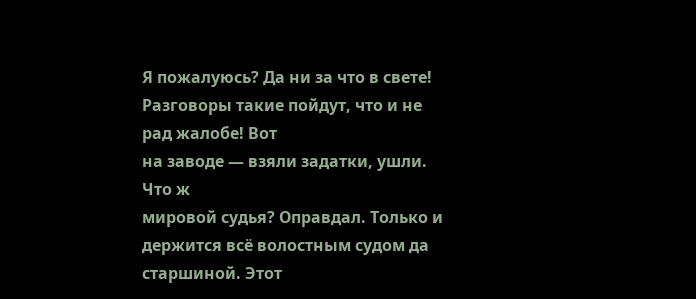Я пожалуюсь? Да ни за что в свете! Разговоры такие пойдут, что и не рад жалобе! Вот
на заводе — взяли задатки, ушли. Что ж
мировой судья? Оправдал. Только и держится всё волостным судом да старшиной. Этот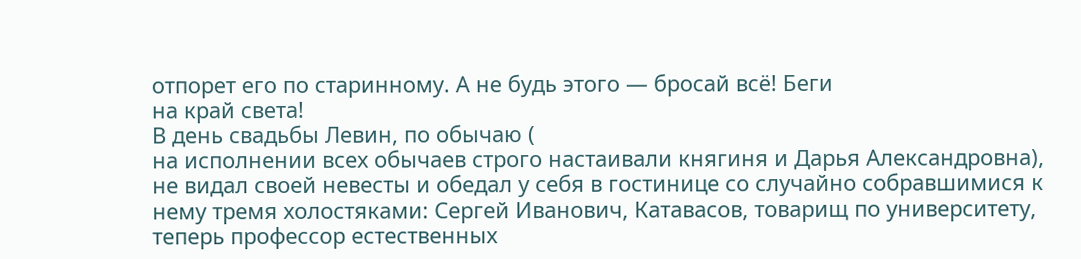отпорет его по старинному. А не будь этого — бросай всё! Беги
на край света!
В день свадьбы Левин, по обычаю (
на исполнении всех обычаев строго настаивали княгиня и Дарья Александровна), не видал своей невесты и обедал у себя в гостинице со случайно собравшимися к нему тремя холостяками: Сергей Иванович, Катавасов, товарищ по университету, теперь профессор естественных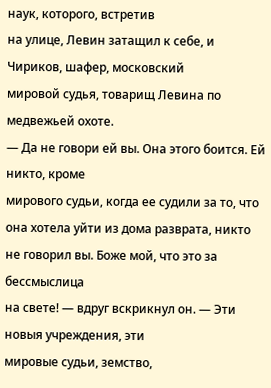наук, которого, встретив
на улице, Левин затащил к себе, и Чириков, шафер, московский
мировой судья, товарищ Левина по медвежьей охоте.
— Да не говори ей вы. Она этого боится. Ей никто, кроме
мирового судьи, когда ее судили за то, что она хотела уйти из дома разврата, никто не говорил вы. Боже мой, что это за бессмыслица
на свете! — вдруг вскрикнул он. — Эти новыя учреждения, эти
мировые судьи, земство,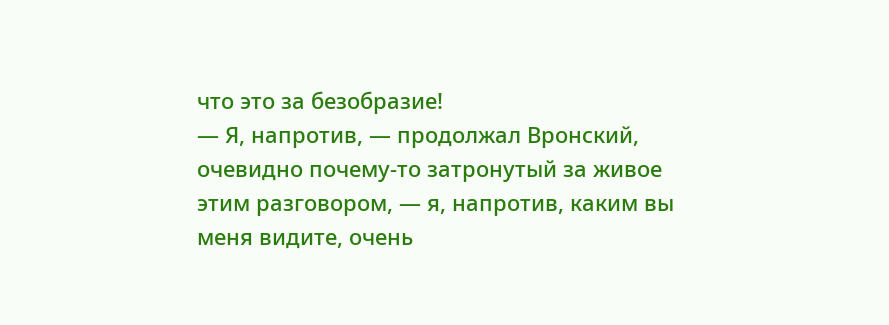что это за безобразие!
— Я, напротив, — продолжал Вронский, очевидно почему-то затронутый за живое этим разговором, — я, напротив, каким вы меня видите, очень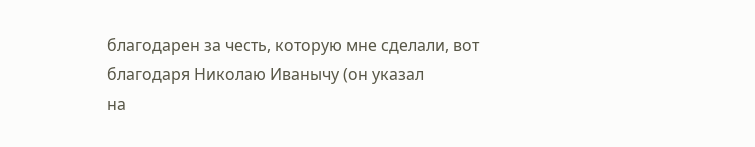благодарен за честь, которую мне сделали, вот благодаря Николаю Иванычу (он указал
на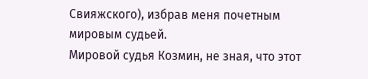Свияжского), избрав меня почетным
мировым судьей.
Мировой судья Козмин, не зная, что этот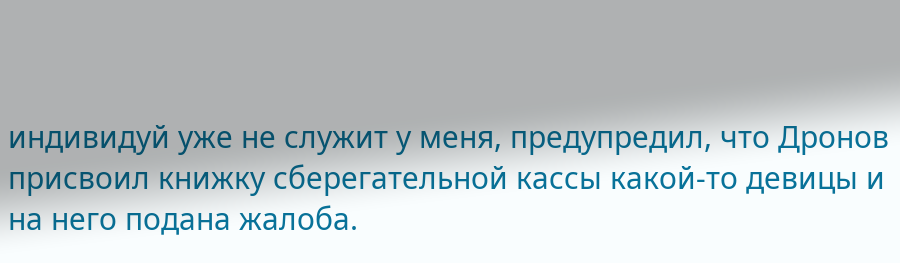индивидуй уже не служит у меня, предупредил, что Дронов присвоил книжку сберегательной кассы какой-то девицы и
на него подана жалоба.